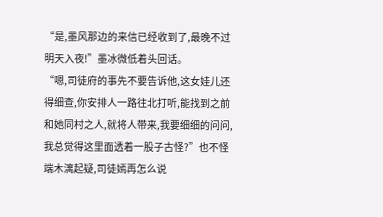“是,墨风那边的来信已经收到了,最晚不过明天入夜!”墨冰微低着头回话。
“嗯,司徒府的事先不要告诉他,这女娃儿还得细查,你安排人一路往北打听,能找到之前和她同村之人,就将人带来,我要细细的问问,我总觉得这里面透着一股子古怪?”也不怪端木漓起疑,司徒嫣再怎么说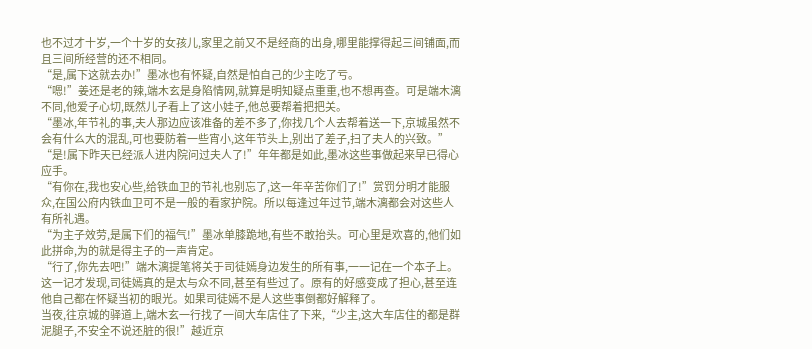也不过才十岁,一个十岁的女孩儿,家里之前又不是经商的出身,哪里能撑得起三间铺面,而且三间所经营的还不相同。
“是,属下这就去办!”墨冰也有怀疑,自然是怕自己的少主吃了亏。
“嗯!”姜还是老的辣,端木玄是身陷情网,就算是明知疑点重重,也不想再查。可是端木漓不同,他爱子心切,既然儿子看上了这小娃子,他总要帮着把把关。
“墨冰,年节礼的事,夫人那边应该准备的差不多了,你找几个人去帮着送一下,京城虽然不会有什么大的混乱,可也要防着一些宵小,这年节头上,别出了差子,扫了夫人的兴致。”
“是!属下昨天已经派人进内院问过夫人了!”年年都是如此,墨冰这些事做起来早已得心应手。
“有你在,我也安心些,给铁血卫的节礼也别忘了,这一年辛苦你们了!”赏罚分明才能服众,在国公府内铁血卫可不是一般的看家护院。所以每逢过年过节,端木漓都会对这些人有所礼遇。
“为主子效劳,是属下们的福气!”墨冰单膝跪地,有些不敢抬头。可心里是欢喜的,他们如此拼命,为的就是得主子的一声肯定。
“行了,你先去吧!”端木漓提笔将关于司徒嫣身边发生的所有事,一一记在一个本子上。这一记才发现,司徒嫣真的是太与众不同,甚至有些过了。原有的好感变成了担心,甚至连他自己都在怀疑当初的眼光。如果司徒嫣不是人这些事倒都好解释了。
当夜,往京城的驿道上,端木玄一行找了一间大车店住了下来,“少主,这大车店住的都是群泥腿子,不安全不说还脏的很!”越近京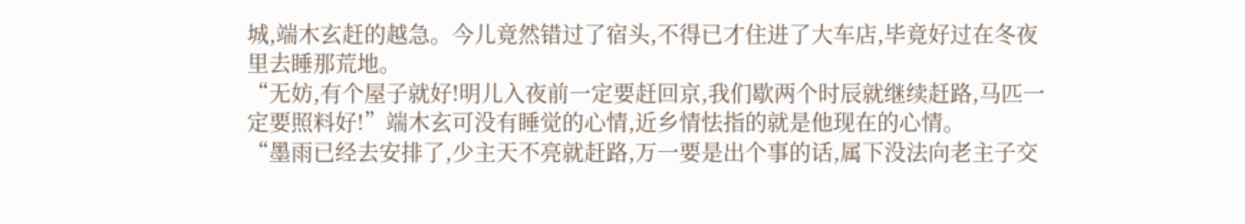城,端木玄赶的越急。今儿竟然错过了宿头,不得已才住进了大车店,毕竟好过在冬夜里去睡那荒地。
“无妨,有个屋子就好!明儿入夜前一定要赶回京,我们歇两个时辰就继续赶路,马匹一定要照料好!”端木玄可没有睡觉的心情,近乡情怯指的就是他现在的心情。
“墨雨已经去安排了,少主天不亮就赶路,万一要是出个事的话,属下没法向老主子交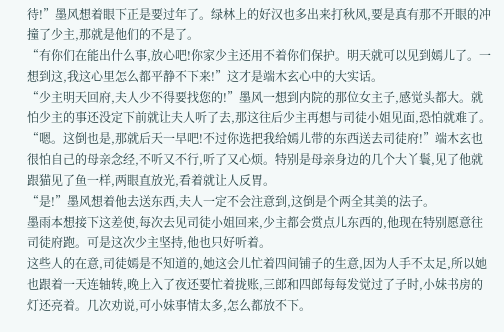待!”墨风想着眼下正是要过年了。绿林上的好汉也多出来打秋风,要是真有那不开眼的冲撞了少主,那就是他们的不是了。
“有你们在能出什么事,放心吧!你家少主还用不着你们保护。明天就可以见到嫣儿了。一想到这,我这心里怎么都平静不下来!”这才是端木玄心中的大实话。
“少主明天回府,夫人少不得要找您的!”墨风一想到内院的那位女主子,感觉头都大。就怕少主的事还没定下前就让夫人听了去,那这往后少主再想与司徒小姐见面,恐怕就难了。
“嗯。这倒也是,那就后天一早吧!不过你选把我给嫣儿带的东西送去司徒府!”端木玄也很怕自己的母亲念经,不听又不行,听了又心烦。特别是母亲身边的几个大丫鬟,见了他就跟猫见了鱼一样,两眼直放光,看着就让人反胃。
“是!”墨风想着他去送东西,夫人一定不会注意到,这倒是个两全其美的法子。
墨雨本想接下这差使,每次去见司徒小姐回来,少主都会赏点儿东西的,他现在特别愿意往司徒府跑。可是这次少主坚持,他也只好听着。
这些人的在意,司徒嫣是不知道的,她这会儿忙着四间铺子的生意,因为人手不太足,所以她也跟着一天连轴转,晚上入了夜还要忙着拢账,三郎和四郎每每发觉过了子时,小妹书房的灯还亮着。几次劝说,可小妹事情太多,怎么都放不下。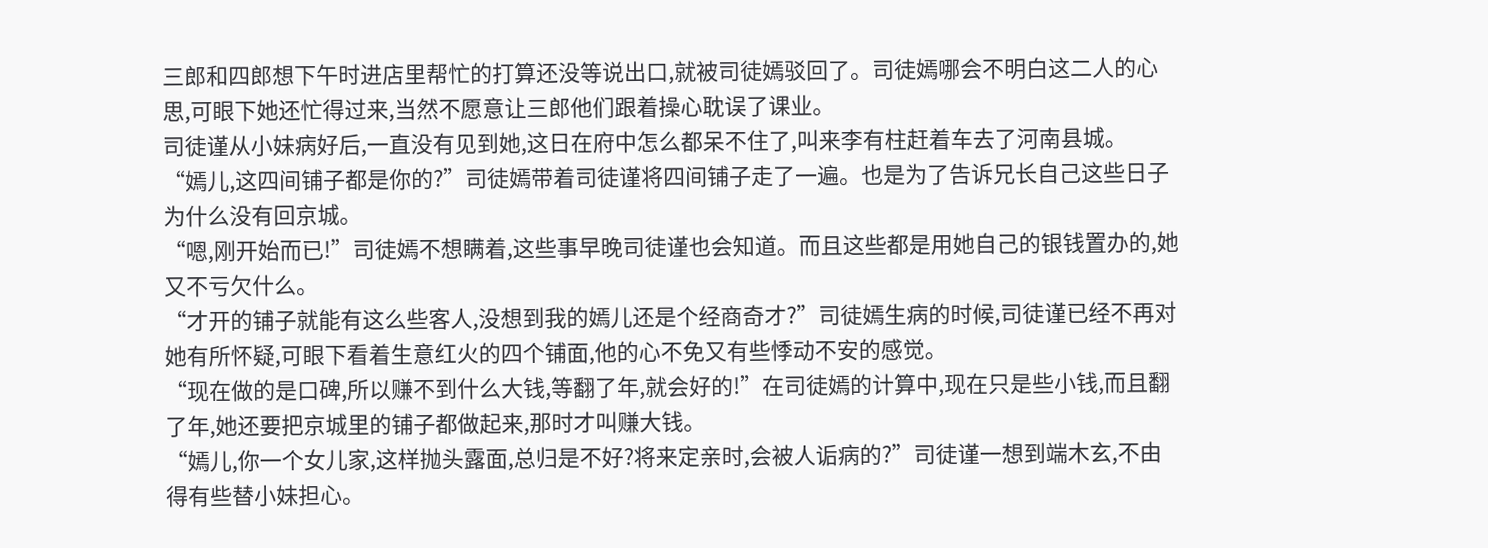三郎和四郎想下午时进店里帮忙的打算还没等说出口,就被司徒嫣驳回了。司徒嫣哪会不明白这二人的心思,可眼下她还忙得过来,当然不愿意让三郎他们跟着操心耽误了课业。
司徒谨从小妹病好后,一直没有见到她,这日在府中怎么都呆不住了,叫来李有柱赶着车去了河南县城。
“嫣儿,这四间铺子都是你的?”司徒嫣带着司徒谨将四间铺子走了一遍。也是为了告诉兄长自己这些日子为什么没有回京城。
“嗯,刚开始而已!”司徒嫣不想瞒着,这些事早晚司徒谨也会知道。而且这些都是用她自己的银钱置办的,她又不亏欠什么。
“才开的铺子就能有这么些客人,没想到我的嫣儿还是个经商奇才?”司徒嫣生病的时候,司徒谨已经不再对她有所怀疑,可眼下看着生意红火的四个铺面,他的心不免又有些悸动不安的感觉。
“现在做的是口碑,所以赚不到什么大钱,等翻了年,就会好的!”在司徒嫣的计算中,现在只是些小钱,而且翻了年,她还要把京城里的铺子都做起来,那时才叫赚大钱。
“嫣儿,你一个女儿家,这样抛头露面,总归是不好?将来定亲时,会被人诟病的?”司徒谨一想到端木玄,不由得有些替小妹担心。